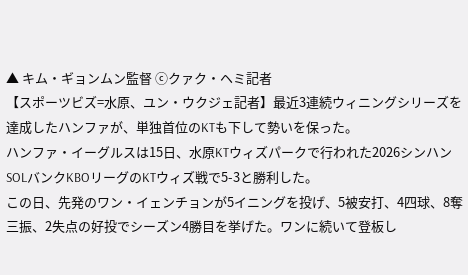▲ キム・ギョンムン監督 ⓒクァク・ヘミ記者
【スポーツビズ=水原、ユン・ウクジェ記者】最近3連続ウィニングシリーズを達成したハンファが、単独首位のKTも下して勢いを保った。
ハンファ・イーグルスは15日、水原KTウィズパークで行われた2026シンハンSOLバンクKBOリーグのKTウィズ戦で5-3と勝利した。
この日、先発のワン・イェンチョンが5イニングを投げ、5被安打、4四球、8奪三振、2失点の好投でシーズン4勝目を挙げた。ワンに続いて登板し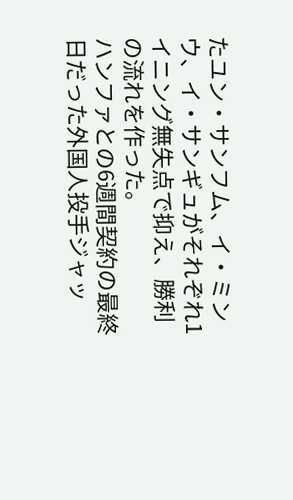たユン・サンフム、イ・ミンウ、イ・サンギュがそれぞれ1イニング無失点で抑え、勝利の流れを作った。
ハンファとの6週間契約の最終日だった外国人投手ジャッ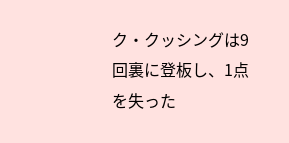ク・クッシングは9回裏に登板し、1点を失った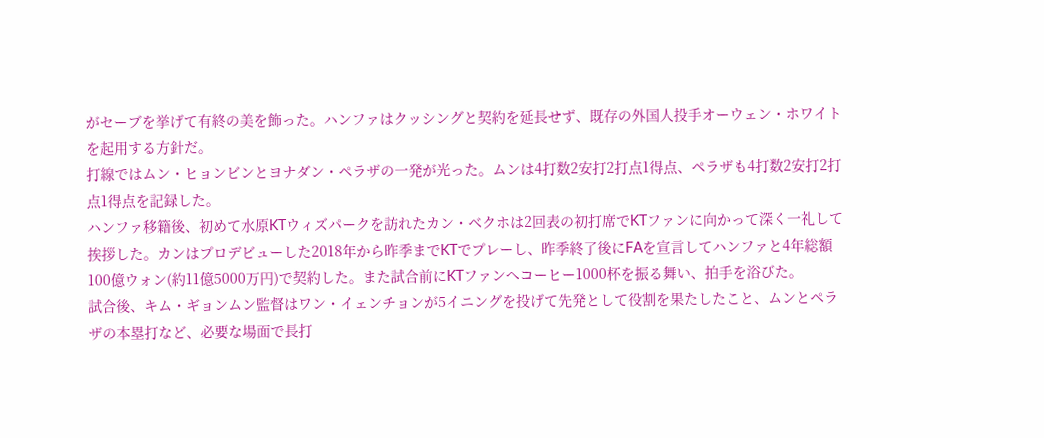がセーブを挙げて有終の美を飾った。ハンファはクッシングと契約を延長せず、既存の外国人投手オーウェン・ホワイトを起用する方針だ。
打線ではムン・ヒョンビンとヨナダン・ペラザの一発が光った。ムンは4打数2安打2打点1得点、ペラザも4打数2安打2打点1得点を記録した。
ハンファ移籍後、初めて水原KTウィズパークを訪れたカン・ベクホは2回表の初打席でKTファンに向かって深く一礼して挨拶した。カンはプロデビューした2018年から昨季までKTでプレーし、昨季終了後にFAを宣言してハンファと4年総額100億ウォン(約11億5000万円)で契約した。また試合前にKTファンへコーヒー1000杯を振る舞い、拍手を浴びた。
試合後、キム・ギョンムン監督はワン・イェンチョンが5イニングを投げて先発として役割を果たしたこと、ムンとペラザの本塁打など、必要な場面で長打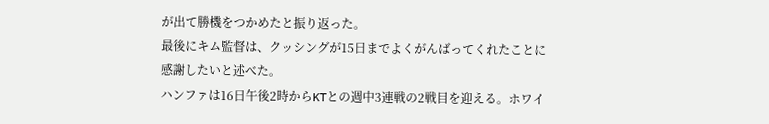が出て勝機をつかめたと振り返った。
最後にキム監督は、クッシングが15日までよくがんばってくれたことに感謝したいと述べた。
ハンファは16日午後2時からKTとの週中3連戦の2戦目を迎える。ホワイ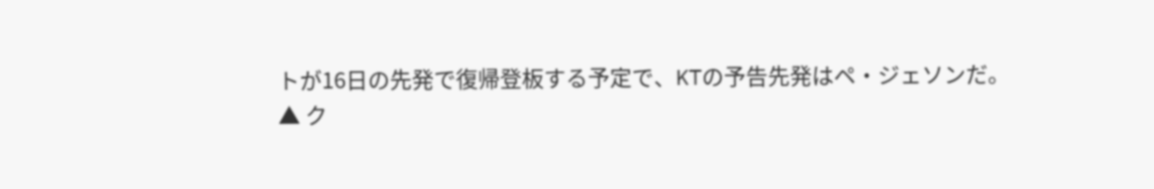トが16日の先発で復帰登板する予定で、KTの予告先発はペ・ジェソンだ。
▲ ク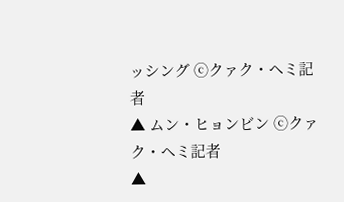ッシング ⓒクァク・ヘミ記者
▲ ムン・ヒョンビン ⓒクァク・ヘミ記者
▲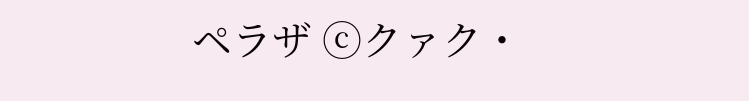ペラザ ⓒクァク・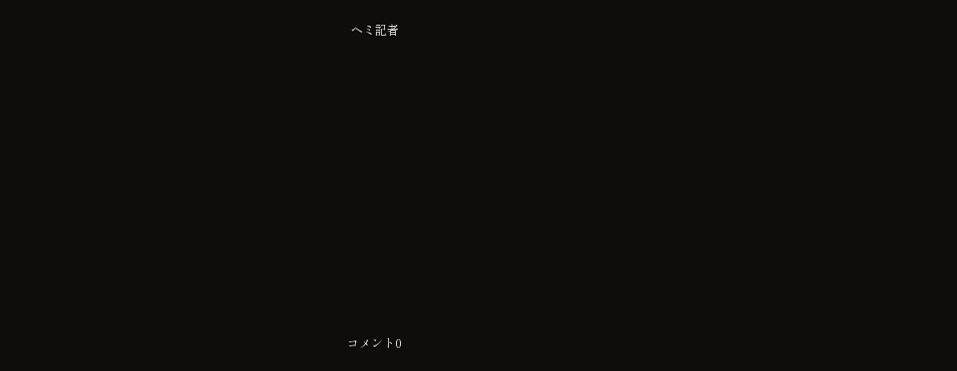ヘミ記者













コメント0